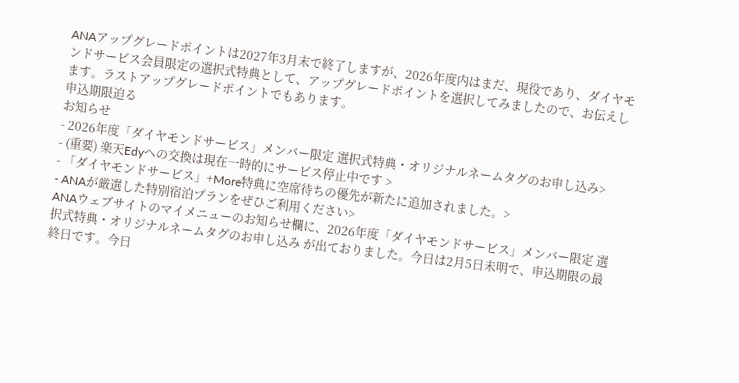ANAアップグレードポイントは2027年3月末で終了しますが、2026年度内はまだ、現役であり、ダイヤモンドサービス会員限定の選択式特典として、アップグレードポイントを選択してみましたので、お伝えします。ラストアップグレードポイントでもあります。
申込期限迫る
お知らせ
- 2026年度「ダイヤモンドサービス」メンバー限定 選択式特典・オリジナルネームタグのお申し込み>
- (重要) 楽天Edyへの交換は現在一時的にサービス停止中です >
- 「ダイヤモンドサービス」+More特典に空席待ちの優先が新たに追加されました。>
- ANAが厳選した特別宿泊プランをぜひご利用ください>
ANAウェブサイトのマイメニューのお知らせ欄に、2026年度「ダイヤモンドサービス」メンバー限定 選択式特典・オリジナルネームタグのお申し込み が出ておりました。今日は2月5日未明で、申込期限の最終日です。今日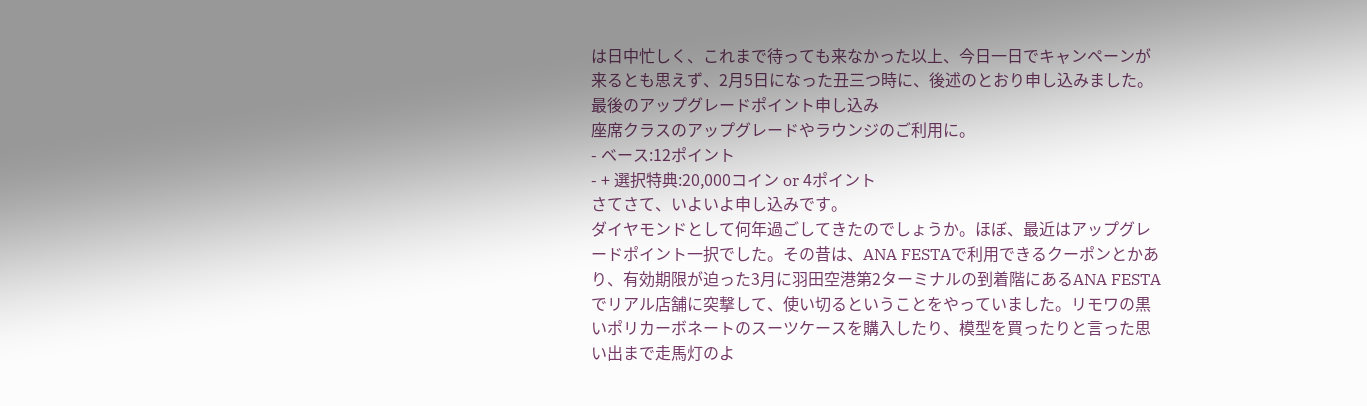は日中忙しく、これまで待っても来なかった以上、今日一日でキャンペーンが来るとも思えず、2月5日になった丑三つ時に、後述のとおり申し込みました。
最後のアップグレードポイント申し込み
座席クラスのアップグレードやラウンジのご利用に。
- ベース:12ポイント
- + 選択特典:20,000コイン or 4ポイント
さてさて、いよいよ申し込みです。
ダイヤモンドとして何年過ごしてきたのでしょうか。ほぼ、最近はアップグレードポイント一択でした。その昔は、ANA FESTAで利用できるクーポンとかあり、有効期限が迫った3月に羽田空港第2ターミナルの到着階にあるANA FESTAでリアル店舗に突撃して、使い切るということをやっていました。リモワの黒いポリカーボネートのスーツケースを購入したり、模型を買ったりと言った思い出まで走馬灯のよ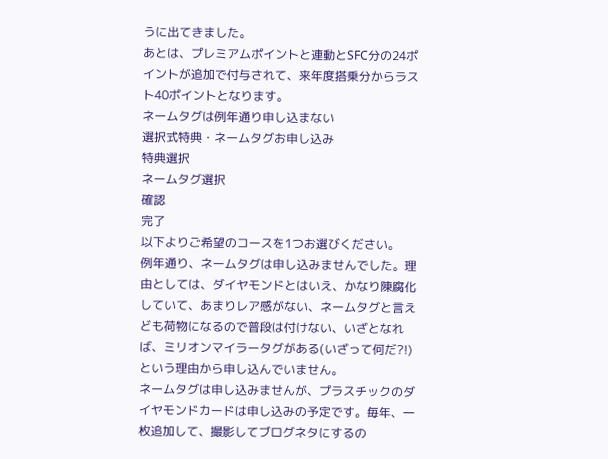うに出てきました。
あとは、プレミアムポイントと連動とSFC分の24ポイントが追加で付与されて、来年度搭乗分からラスト40ポイントとなります。
ネームタグは例年通り申し込まない
選択式特典・ネームタグお申し込み
特典選択
ネームタグ選択
確認
完了
以下よりご希望のコースを1つお選びください。
例年通り、ネームタグは申し込みませんでした。理由としては、ダイヤモンドとはいえ、かなり陳腐化していて、あまりレア感がない、ネームタグと言えども荷物になるので普段は付けない、いざとなれば、ミリオンマイラータグがある(いざって何だ?!)という理由から申し込んでいません。
ネームタグは申し込みませんが、プラスチックのダイヤモンドカードは申し込みの予定です。毎年、一枚追加して、撮影してブログネタにするの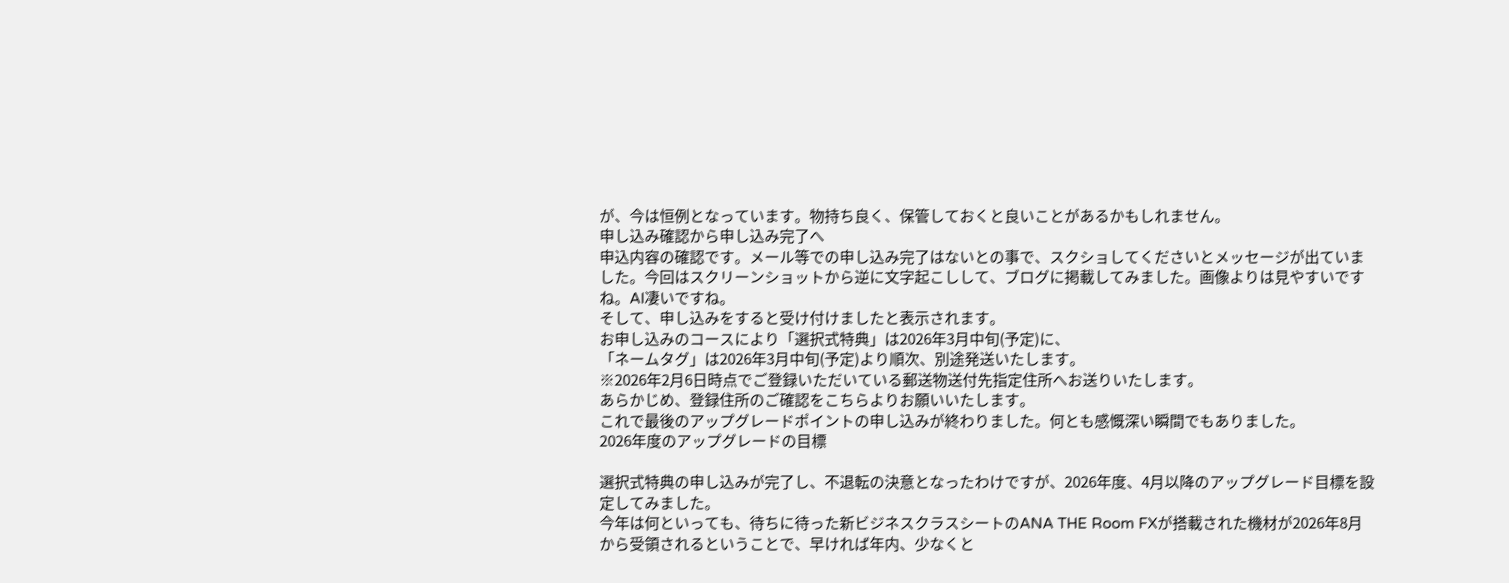が、今は恒例となっています。物持ち良く、保管しておくと良いことがあるかもしれません。
申し込み確認から申し込み完了へ
申込内容の確認です。メール等での申し込み完了はないとの事で、スクショしてくださいとメッセージが出ていました。今回はスクリーンショットから逆に文字起こしして、ブログに掲載してみました。画像よりは見やすいですね。AI凄いですね。
そして、申し込みをすると受け付けましたと表示されます。
お申し込みのコースにより「選択式特典」は2026年3月中旬(予定)に、
「ネームタグ」は2026年3月中旬(予定)より順次、別途発送いたします。
※2026年2月6日時点でご登録いただいている郵送物送付先指定住所へお送りいたします。
あらかじめ、登録住所のご確認をこちらよりお願いいたします。
これで最後のアップグレードポイントの申し込みが終わりました。何とも感慨深い瞬間でもありました。
2026年度のアップグレードの目標

選択式特典の申し込みが完了し、不退転の決意となったわけですが、2026年度、4月以降のアップグレード目標を設定してみました。
今年は何といっても、待ちに待った新ビジネスクラスシートのANA THE Room FXが搭載された機材が2026年8月から受領されるということで、早ければ年内、少なくと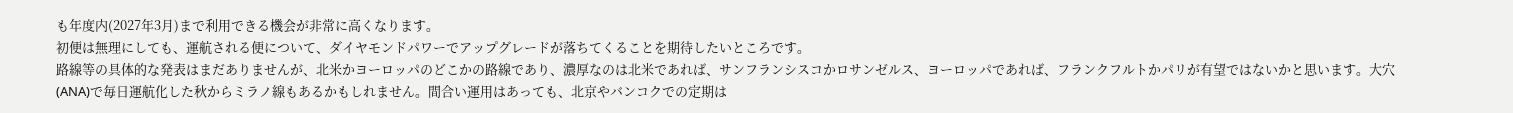も年度内(2027年3月)まで利用できる機会が非常に高くなります。
初便は無理にしても、運航される便について、ダイヤモンドパワーでアップグレードが落ちてくることを期待したいところです。
路線等の具体的な発表はまだありませんが、北米かヨーロッパのどこかの路線であり、濃厚なのは北米であれば、サンフランシスコかロサンゼルス、ヨーロッパであれば、フランクフルトかパリが有望ではないかと思います。大穴(ANA)で毎日運航化した秋からミラノ線もあるかもしれません。間合い運用はあっても、北京やバンコクでの定期は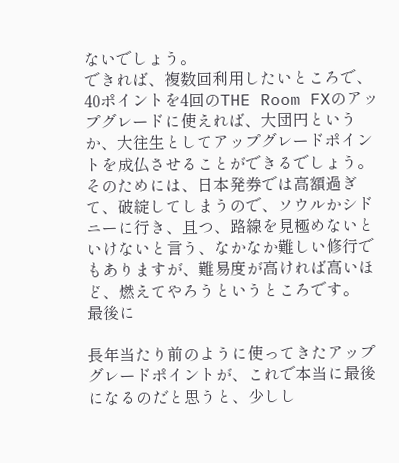ないでしょう。
できれば、複数回利用したいところで、40ポイントを4回のTHE Room FXのアップグレードに使えれば、大団円というか、大往生としてアップグレードポイントを成仏させることができるでしょう。
そのためには、日本発券では高額過ぎて、破綻してしまうので、ソウルかシドニーに行き、且つ、路線を見極めないといけないと言う、なかなか難しい修行でもありますが、難易度が高ければ高いほど、燃えてやろうというところです。
最後に

長年当たり前のように使ってきたアップグレードポイントが、これで本当に最後になるのだと思うと、少しし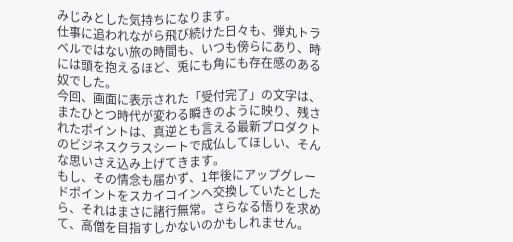みじみとした気持ちになります。
仕事に追われながら飛び続けた日々も、弾丸トラベルではない旅の時間も、いつも傍らにあり、時には頭を抱えるほど、兎にも角にも存在感のある奴でした。
今回、画面に表示された「受付完了」の文字は、またひとつ時代が変わる瞬きのように映り、残されたポイントは、真逆とも言える最新プロダクトのビジネスクラスシートで成仏してほしい、そんな思いさえ込み上げてきます。
もし、その情念も届かず、1年後にアップグレードポイントをスカイコインへ交換していたとしたら、それはまさに諸行無常。さらなる悟りを求めて、高僧を目指すしかないのかもしれません。